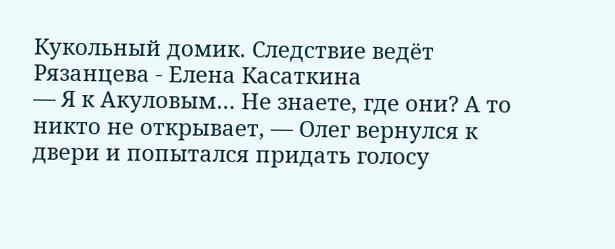Кукольный домик. Следствие ведёт Рязанцева - Елена Касаткина
— Я к Акуловым… Не знаете, где они? А то никто не открывает, — Олег вернулся к двери и попытался придать голосу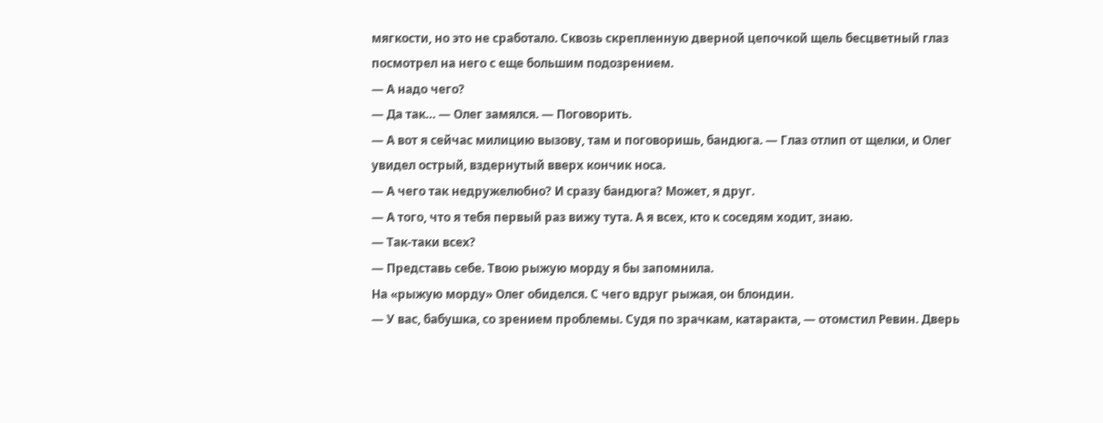мягкости, но это не сработало. Сквозь скрепленную дверной цепочкой щель бесцветный глаз посмотрел на него с еще большим подозрением.
— А надо чего?
— Да так… — Олег замялся. — Поговорить.
— А вот я сейчас милицию вызову, там и поговоришь, бандюга. — Глаз отлип от щелки, и Олег увидел острый, вздернутый вверх кончик носа.
— А чего так недружелюбно? И сразу бандюга? Может, я друг.
— А того, что я тебя первый раз вижу тута. А я всех, кто к соседям ходит, знаю.
— Так-таки всех?
— Представь себе. Твою рыжую морду я бы запомнила.
На «рыжую морду» Олег обиделся. С чего вдруг рыжая, он блондин.
— У вас, бабушка, со зрением проблемы. Судя по зрачкам, катаракта, — отомстил Ревин. Дверь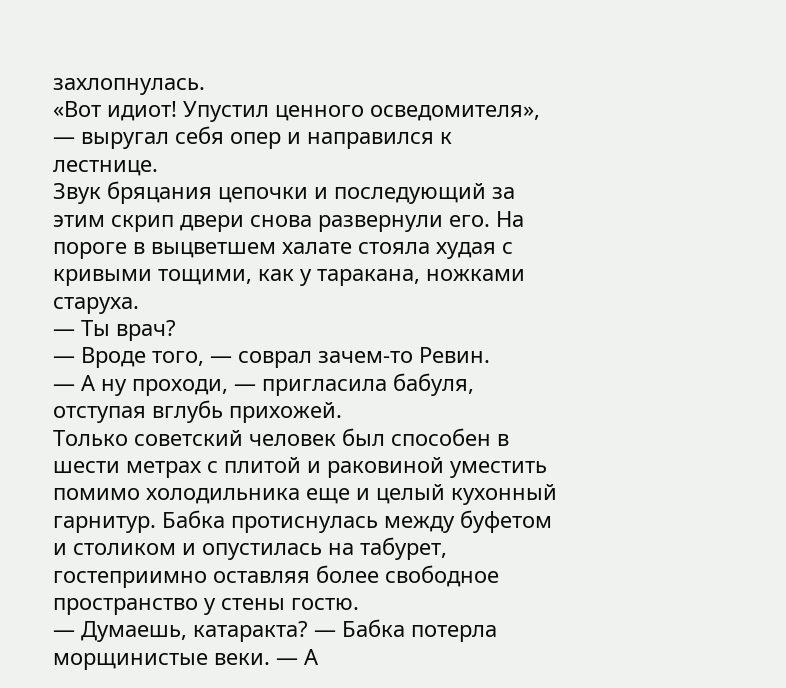захлопнулась.
«Вот идиот! Упустил ценного осведомителя», — выругал себя опер и направился к лестнице.
Звук бряцания цепочки и последующий за этим скрип двери снова развернули его. На пороге в выцветшем халате стояла худая с кривыми тощими, как у таракана, ножками старуха.
— Ты врач?
— Вроде того, — соврал зачем-то Ревин.
— А ну проходи, — пригласила бабуля, отступая вглубь прихожей.
Только советский человек был способен в шести метрах с плитой и раковиной уместить помимо холодильника еще и целый кухонный гарнитур. Бабка протиснулась между буфетом и столиком и опустилась на табурет, гостеприимно оставляя более свободное пространство у стены гостю.
— Думаешь, катаракта? — Бабка потерла морщинистые веки. — А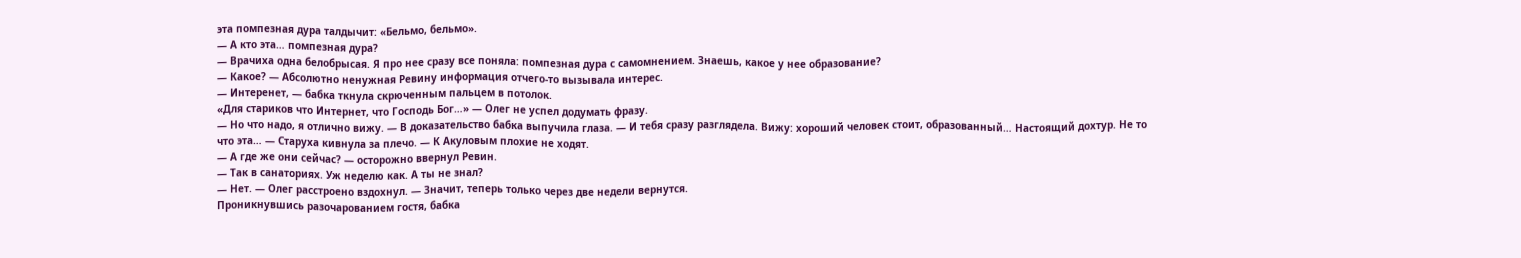эта помпезная дура талдычит: «Бельмо, бельмо».
— А кто эта… помпезная дура?
— Врачиха одна белобрысая. Я про нее сразу все поняла: помпезная дура с самомнением. Знаешь, какое у нее образование?
— Какое? — Абсолютно ненужная Ревину информация отчего-то вызывала интерес.
— Интеренет, — бабка ткнула скрюченным пальцем в потолок.
«Для стариков что Интернет, что Господь Бог…» — Олег не успел додумать фразу.
— Но что надо, я отлично вижу. — В доказательство бабка выпучила глаза. — И тебя сразу разглядела. Вижу: хороший человек стоит, образованный… Настоящий дохтур. Не то что эта… — Старуха кивнула за плечо. — К Акуловым плохие не ходят.
— А где же они сейчас? — осторожно ввернул Ревин.
— Так в санаториях. Уж неделю как. А ты не знал?
— Нет. — Олег расстроено вздохнул. — Значит, теперь только через две недели вернутся.
Проникнувшись разочарованием гостя, бабка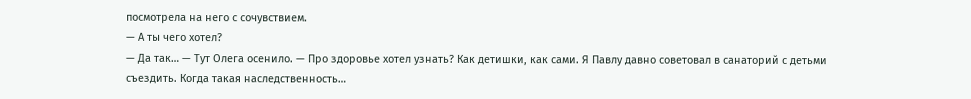посмотрела на него с сочувствием.
— А ты чего хотел?
— Да так… — Тут Олега осенило. — Про здоровье хотел узнать? Как детишки, как сами. Я Павлу давно советовал в санаторий с детьми съездить. Когда такая наследственность…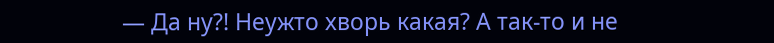— Да ну?! Неужто хворь какая? А так-то и не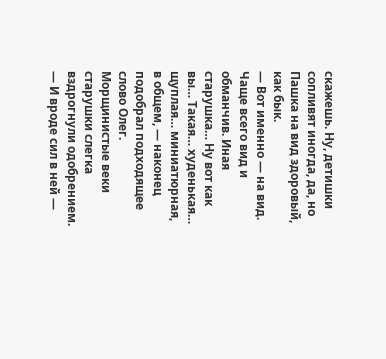скажешь. Ну, детишки сопливят иногда, да, но Пашка на вид здоровый, как бык.
— Вот именно — на вид. Чаще всего вид и обманчив. Иная старушка… Ну вот как вы… Такая… худенькая… щуплая… миниатюрная, в общем, — наконец подобрал подходящее слово Олег. Морщинистые веки старушки слегка вздрогнули одобрением. — И вроде сил в ней —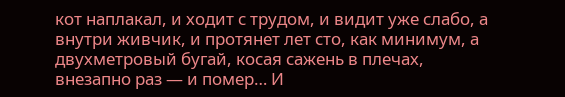кот наплакал, и ходит с трудом, и видит уже слабо, а внутри живчик, и протянет лет сто, как минимум, а двухметровый бугай, косая сажень в плечах, внезапно раз — и помер… И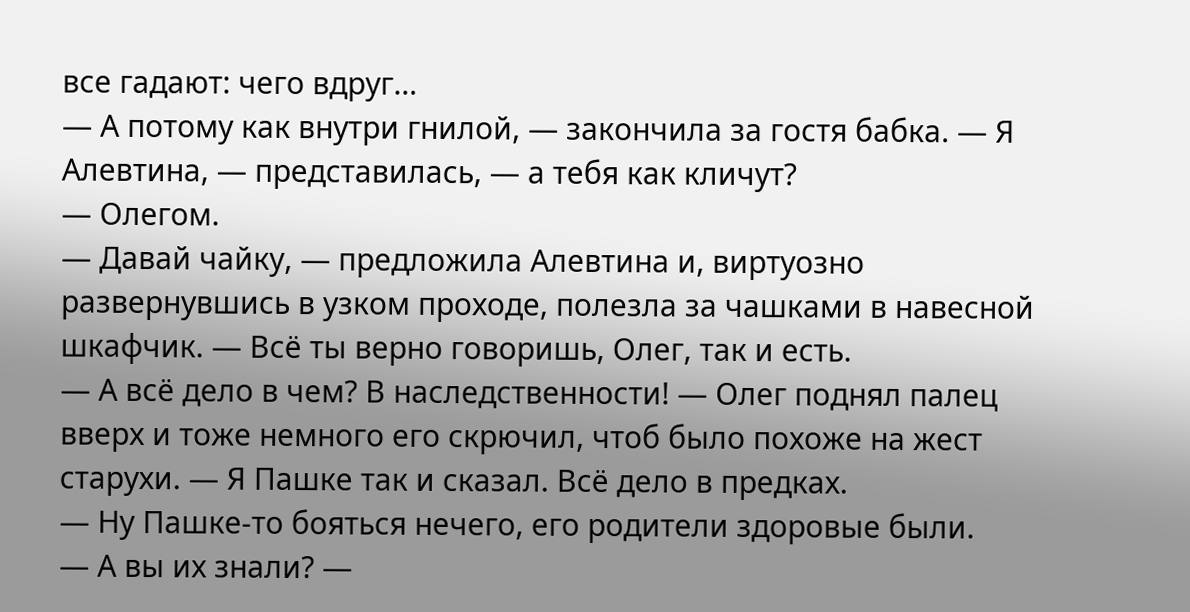все гадают: чего вдруг…
— А потому как внутри гнилой, — закончила за гостя бабка. — Я Алевтина, — представилась, — а тебя как кличут?
— Олегом.
— Давай чайку, — предложила Алевтина и, виртуозно развернувшись в узком проходе, полезла за чашками в навесной шкафчик. — Всё ты верно говоришь, Олег, так и есть.
— А всё дело в чем? В наследственности! — Олег поднял палец вверх и тоже немного его скрючил, чтоб было похоже на жест старухи. — Я Пашке так и сказал. Всё дело в предках.
— Ну Пашке-то бояться нечего, его родители здоровые были.
— А вы их знали? —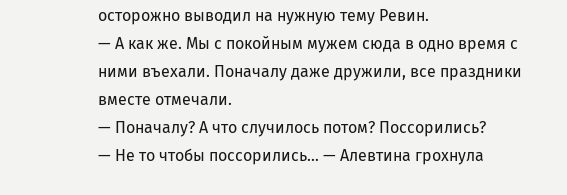осторожно выводил на нужную тему Ревин.
— А как же. Мы с покойным мужем сюда в одно время с ними въехали. Поначалу даже дружили, все праздники вместе отмечали.
— Поначалу? А что случилось потом? Поссорились?
— Не то чтобы поссорились… — Алевтина грохнула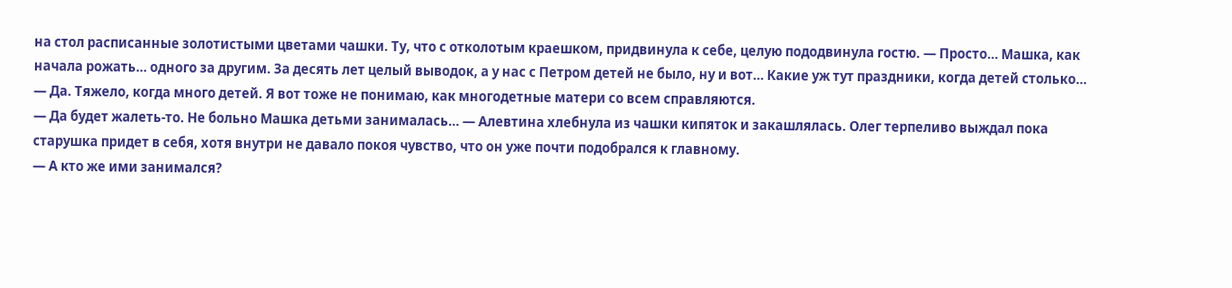на стол расписанные золотистыми цветами чашки. Ту, что с отколотым краешком, придвинула к себе, целую пододвинула гостю. — Просто… Машка, как начала рожать… одного за другим. За десять лет целый выводок, а у нас с Петром детей не было, ну и вот… Какие уж тут праздники, когда детей столько…
— Да. Тяжело, когда много детей. Я вот тоже не понимаю, как многодетные матери со всем справляются.
— Да будет жалеть-то. Не больно Машка детьми занималась… — Алевтина хлебнула из чашки кипяток и закашлялась. Олег терпеливо выждал пока старушка придет в себя, хотя внутри не давало покоя чувство, что он уже почти подобрался к главному.
— А кто же ими занимался?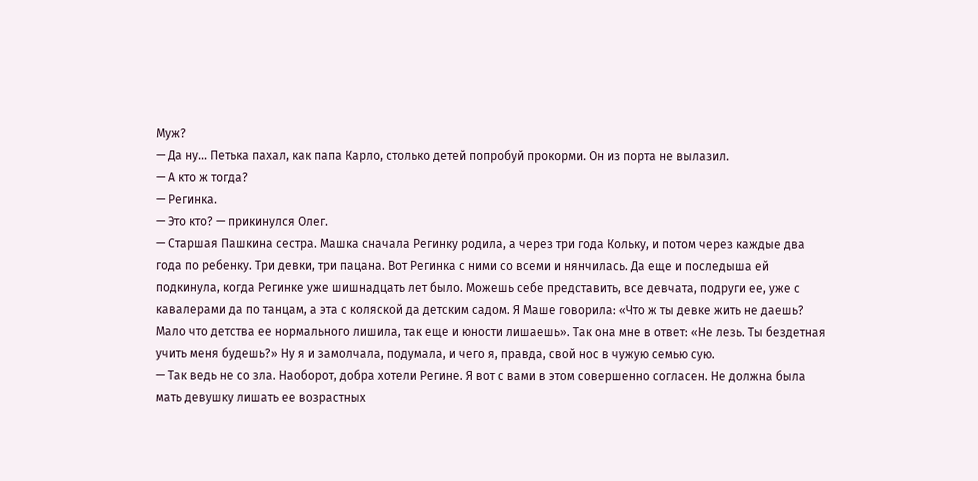Муж?
— Да ну… Петька пахал, как папа Карло, столько детей попробуй прокорми. Он из порта не вылазил.
— А кто ж тогда?
— Регинка.
— Это кто? — прикинулся Олег.
— Старшая Пашкина сестра. Машка сначала Регинку родила, а через три года Кольку, и потом через каждые два года по ребенку. Три девки, три пацана. Вот Регинка с ними со всеми и нянчилась. Да еще и последыша ей подкинула, когда Регинке уже шишнадцать лет было. Можешь себе представить, все девчата, подруги ее, уже с кавалерами да по танцам, а эта с коляской да детским садом. Я Маше говорила: «Что ж ты девке жить не даешь? Мало что детства ее нормального лишила, так еще и юности лишаешь». Так она мне в ответ: «Не лезь. Ты бездетная учить меня будешь?» Ну я и замолчала, подумала, и чего я, правда, свой нос в чужую семью сую.
— Так ведь не со зла. Наоборот, добра хотели Регине. Я вот с вами в этом совершенно согласен. Не должна была мать девушку лишать ее возрастных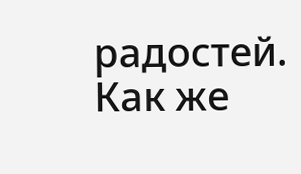радостей. Как же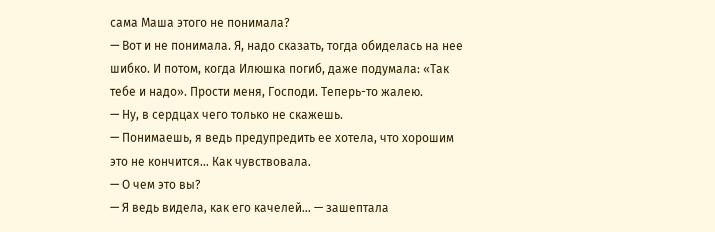сама Маша этого не понимала?
— Вот и не понимала. Я, надо сказать, тогда обиделась на нее шибко. И потом, когда Илюшка погиб, даже подумала: «Так тебе и надо». Прости меня, Господи. Теперь-то жалею.
— Ну, в сердцах чего только не скажешь.
— Понимаешь, я ведь предупредить ее хотела, что хорошим это не кончится… Как чувствовала.
— О чем это вы?
— Я ведь видела, как его качелей… — зашептала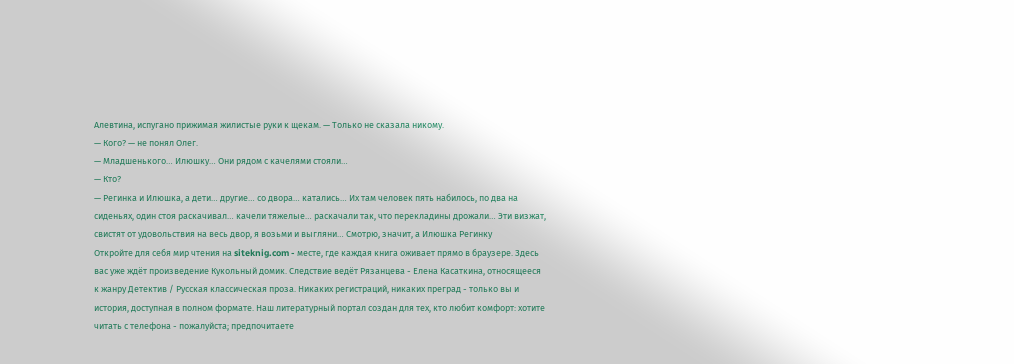Алевтина, испугано прижимая жилистые руки к щекам. — Только не сказала никому.
— Кого? — не понял Олег.
— Младшенького… Илюшку… Они рядом с качелями стояли…
— Кто?
— Регинка и Илюшка, а дети… другие… со двора… катались… Их там человек пять набилось, по два на сиденьях, один стоя раскачивал… качели тяжелые… раскачали так, что перекладины дрожали… Эти визжат, свистят от удовольствия на весь двор, я возьми и выгляни… Смотрю, значит, а Илюшка Регинку
Откройте для себя мир чтения на siteknig.com - месте, где каждая книга оживает прямо в браузере. Здесь вас уже ждёт произведение Кукольный домик. Следствие ведёт Рязанцева - Елена Касаткина, относящееся к жанру Детектив / Русская классическая проза. Никаких регистраций, никаких преград - только вы и история, доступная в полном формате. Наш литературный портал создан для тех, кто любит комфорт: хотите читать с телефона - пожалуйста; предпочитаете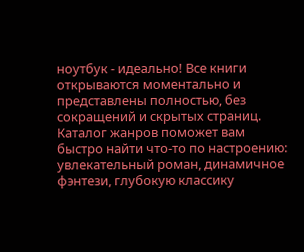ноутбук - идеально! Все книги открываются моментально и представлены полностью, без сокращений и скрытых страниц. Каталог жанров поможет вам быстро найти что-то по настроению: увлекательный роман, динамичное фэнтези, глубокую классику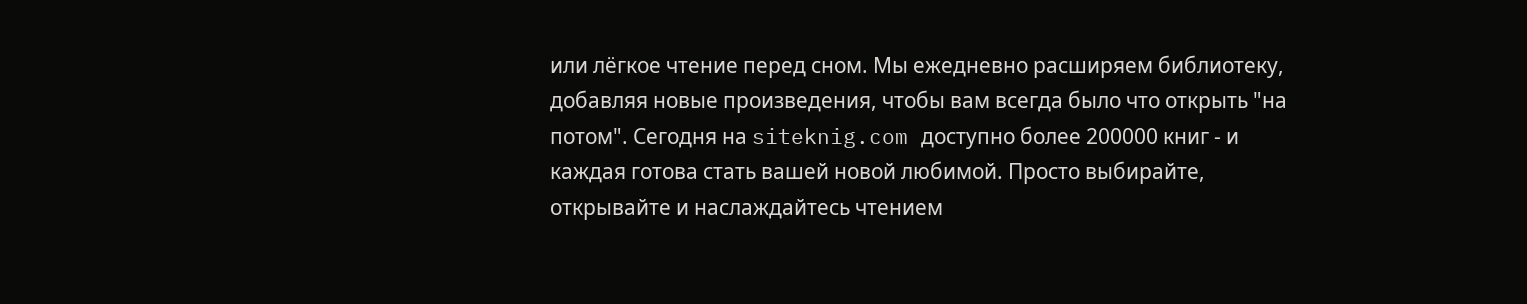или лёгкое чтение перед сном. Мы ежедневно расширяем библиотеку, добавляя новые произведения, чтобы вам всегда было что открыть "на потом". Сегодня на siteknig.com доступно более 200000 книг - и каждая готова стать вашей новой любимой. Просто выбирайте, открывайте и наслаждайтесь чтением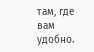там, где вам удобно.